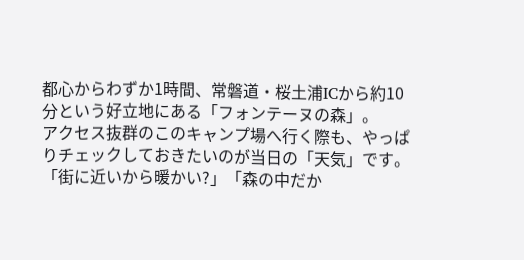都心からわずか1時間、常磐道・桜土浦ICから約10分という好立地にある「フォンテーヌの森」。
アクセス抜群のこのキャンプ場へ行く際も、やっぱりチェックしておきたいのが当日の「天気」です。
「街に近いから暖かい?」「森の中だか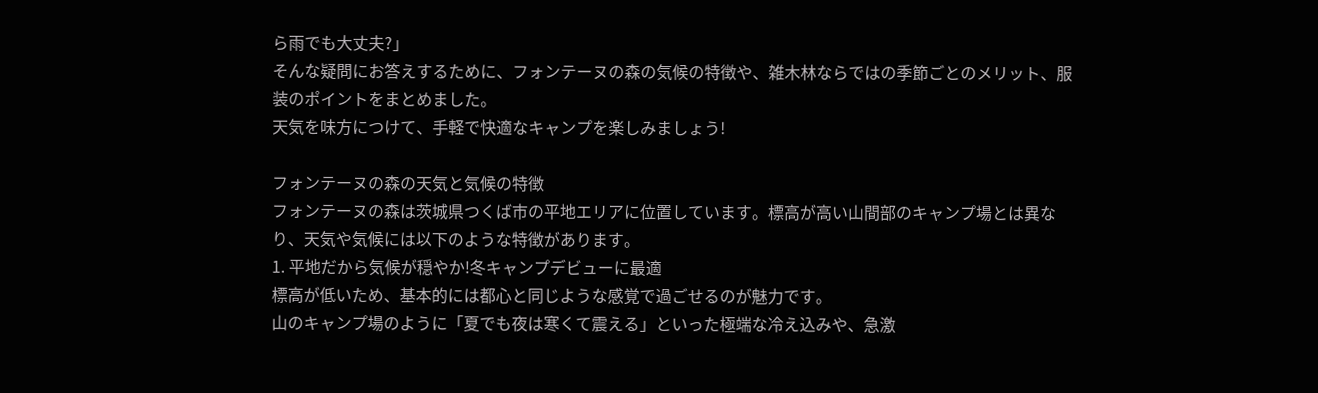ら雨でも大丈夫?」
そんな疑問にお答えするために、フォンテーヌの森の気候の特徴や、雑木林ならではの季節ごとのメリット、服装のポイントをまとめました。
天気を味方につけて、手軽で快適なキャンプを楽しみましょう!

フォンテーヌの森の天気と気候の特徴
フォンテーヌの森は茨城県つくば市の平地エリアに位置しています。標高が高い山間部のキャンプ場とは異なり、天気や気候には以下のような特徴があります。
1. 平地だから気候が穏やか!冬キャンプデビューに最適
標高が低いため、基本的には都心と同じような感覚で過ごせるのが魅力です。
山のキャンプ場のように「夏でも夜は寒くて震える」といった極端な冷え込みや、急激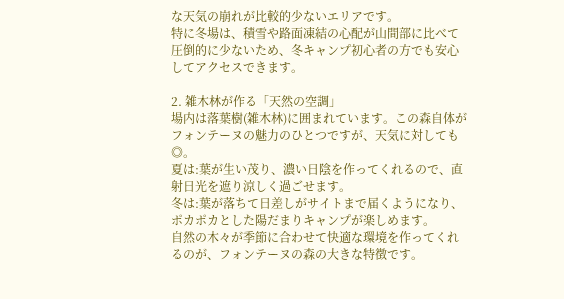な天気の崩れが比較的少ないエリアです。
特に冬場は、積雪や路面凍結の心配が山間部に比べて圧倒的に少ないため、冬キャンプ初心者の方でも安心してアクセスできます。

2. 雑木林が作る「天然の空調」
場内は落葉樹(雑木林)に囲まれています。この森自体がフォンテーヌの魅力のひとつですが、天気に対しても◎。
夏は:葉が生い茂り、濃い日陰を作ってくれるので、直射日光を遮り涼しく過ごせます。
冬は:葉が落ちて日差しがサイトまで届くようになり、ポカポカとした陽だまりキャンプが楽しめます。
自然の木々が季節に合わせて快適な環境を作ってくれるのが、フォンテーヌの森の大きな特徴です。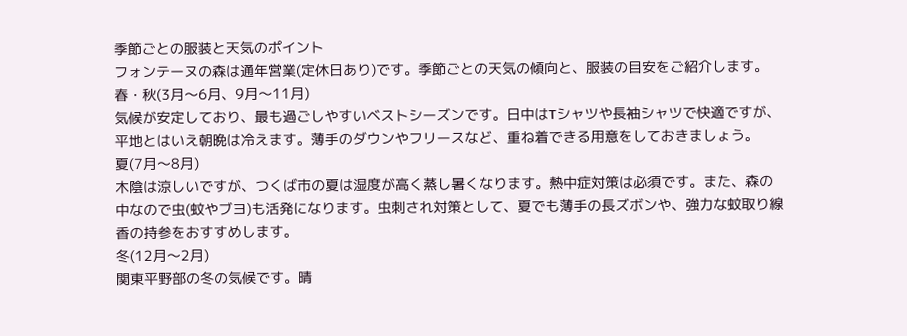季節ごとの服装と天気のポイント
フォンテーヌの森は通年営業(定休日あり)です。季節ごとの天気の傾向と、服装の目安をご紹介します。
春・秋(3月〜6月、9月〜11月)
気候が安定しており、最も過ごしやすいベストシーズンです。日中はTシャツや長袖シャツで快適ですが、平地とはいえ朝晩は冷えます。薄手のダウンやフリースなど、重ね着できる用意をしておきましょう。
夏(7月〜8月)
木陰は涼しいですが、つくば市の夏は湿度が高く蒸し暑くなります。熱中症対策は必須です。また、森の中なので虫(蚊やブヨ)も活発になります。虫刺され対策として、夏でも薄手の長ズボンや、強力な蚊取り線香の持参をおすすめします。
冬(12月〜2月)
関東平野部の冬の気候です。晴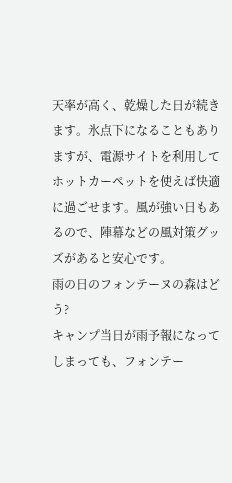天率が高く、乾燥した日が続きます。氷点下になることもありますが、電源サイトを利用してホットカーペットを使えば快適に過ごせます。風が強い日もあるので、陣幕などの風対策グッズがあると安心です。
雨の日のフォンテーヌの森はどう?
キャンプ当日が雨予報になってしまっても、フォンテー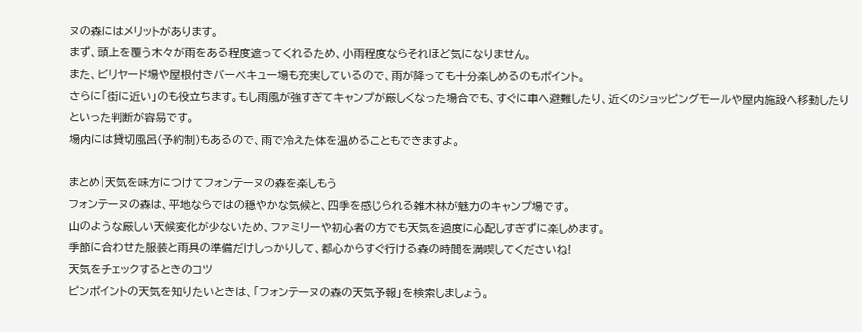ヌの森にはメリットがあります。
まず、頭上を覆う木々が雨をある程度遮ってくれるため、小雨程度ならそれほど気になりません。
また、ビリヤード場や屋根付きバーベキュー場も充実しているので、雨が降っても十分楽しめるのもポイント。
さらに「街に近い」のも役立ちます。もし雨風が強すぎてキャンプが厳しくなった場合でも、すぐに車へ避難したり、近くのショッピングモールや屋内施設へ移動したりといった判断が容易です。
場内には貸切風呂(予約制)もあるので、雨で冷えた体を温めることもできますよ。

まとめ|天気を味方につけてフォンテーヌの森を楽しもう
フォンテーヌの森は、平地ならではの穏やかな気候と、四季を感じられる雑木林が魅力のキャンプ場です。
山のような厳しい天候変化が少ないため、ファミリーや初心者の方でも天気を過度に心配しすぎずに楽しめます。
季節に合わせた服装と雨具の準備だけしっかりして、都心からすぐ行ける森の時間を満喫してくださいね!
天気をチェックするときのコツ
ピンポイントの天気を知りたいときは、「フォンテーヌの森の天気予報」を検索しましょう。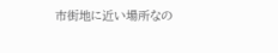市街地に近い場所なの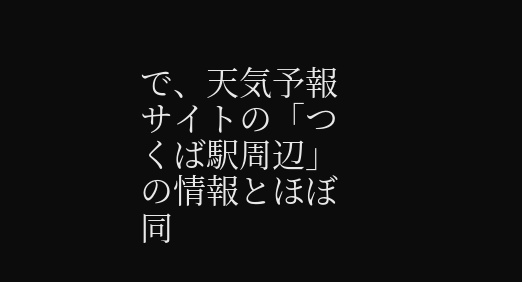で、天気予報サイトの「つくば駅周辺」の情報とほぼ同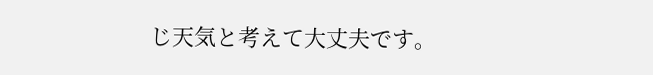じ天気と考えて大丈夫です。